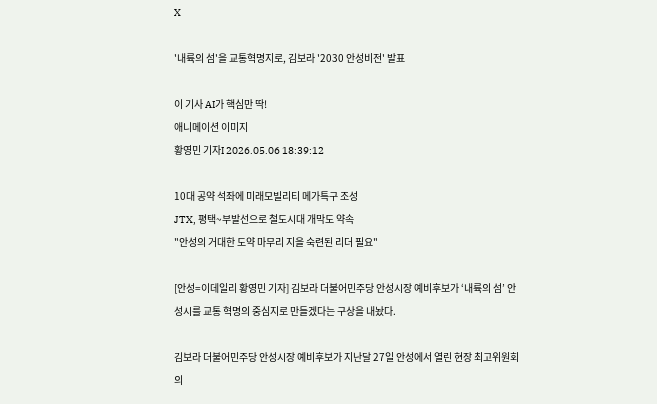X

'내륙의 섬'을 교통혁명지로, 김보라 '2030 안성비전' 발표

이 기사 AI가 핵심만 딱!
애니메이션 이미지
황영민 기자I 2026.05.06 18:39:12

10대 공약 석좌에 미래모빌리티 메가특구 조성
JTX, 평택~부발선으로 철도시대 개막도 약속
"안성의 거대한 도약 마무리 지을 숙련된 리더 필요"

[안성=이데일리 황영민 기자] 김보라 더불어민주당 안성시장 예비후보가 ‘내륙의 섬’ 안성시를 교통 혁명의 중심지로 만들겠다는 구상을 내놨다.

김보라 더불어민주당 안성시장 예비후보가 지난달 27일 안성에서 열린 현장 최고위원회의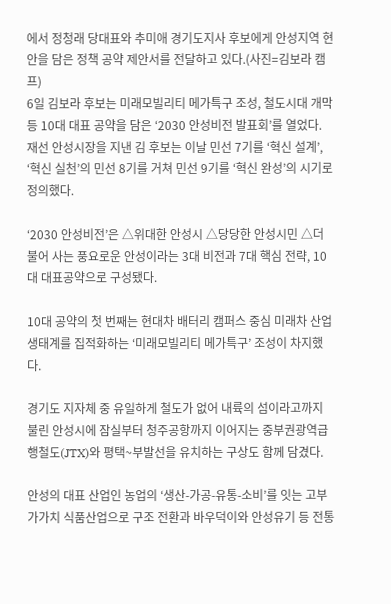에서 정청래 당대표와 추미애 경기도지사 후보에게 안성지역 현안을 담은 정책 공약 제안서를 전달하고 있다.(사진=김보라 캠프)
6일 김보라 후보는 미래모빌리티 메가특구 조성, 철도시대 개막 등 10대 대표 공약을 담은 ‘2030 안성비전 발표회’를 열었다. 재선 안성시장을 지낸 김 후보는 이날 민선 7기를 ‘혁신 설계’, ‘혁신 실천’의 민선 8기를 거쳐 민선 9기를 ‘혁신 완성’의 시기로 정의했다.

‘2030 안성비전’은 △위대한 안성시 △당당한 안성시민 △더불어 사는 풍요로운 안성이라는 3대 비전과 7대 핵심 전략, 10대 대표공약으로 구성됐다.

10대 공약의 첫 번째는 현대차 배터리 캠퍼스 중심 미래차 산업 생태계를 집적화하는 ‘미래모빌리티 메가특구’ 조성이 차지했다.

경기도 지자체 중 유일하게 철도가 없어 내륙의 섬이라고까지 불린 안성시에 잠실부터 청주공항까지 이어지는 중부권광역급행철도(JTX)와 평택~부발선을 유치하는 구상도 함께 담겼다.

안성의 대표 산업인 농업의 ‘생산-가공-유통-소비’를 잇는 고부가가치 식품산업으로 구조 전환과 바우덕이와 안성유기 등 전통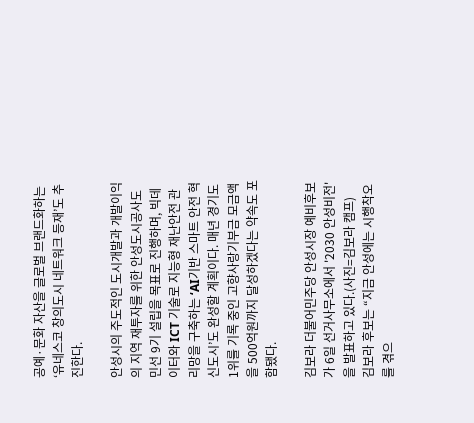공예·문화 자산을 글로벌 브랜드화하는 ‘유네스코 창의도시 네트워크 등재’도 추진한다.

안성시의 주도적인 도시개발과 개발이익의 지역 재투자를 위한 안성도시공사도 민선 9기 설립을 목표로 진행하며, 빅데이터와 ICT 기술로 지능형 재난안전 관리망을 구축하는 ‘AI기반 스마트 안전 혁신도시’도 완성할 계획이다. 매년 경기도 1위를 기록 중인 고향사랑기부금 모금액을 500억원까지 달성하겠다는 약속도 포함됐다.

김보라 더불어민주당 안성시장 예비후보가 6일 선거사무소에서 '2030 안성비전'을 발표하고 있다.(사진=김보라 캠프)
김보라 후보는 “지금 안성에는 시행착오를 겪으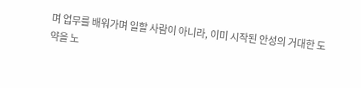며 업무를 배워가며 일할 사람이 아니라, 이미 시작된 안성의 거대한 도약을 노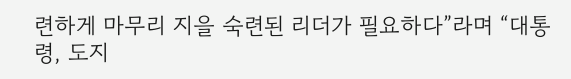련하게 마무리 지을 숙련된 리더가 필요하다”라며 “대통령, 도지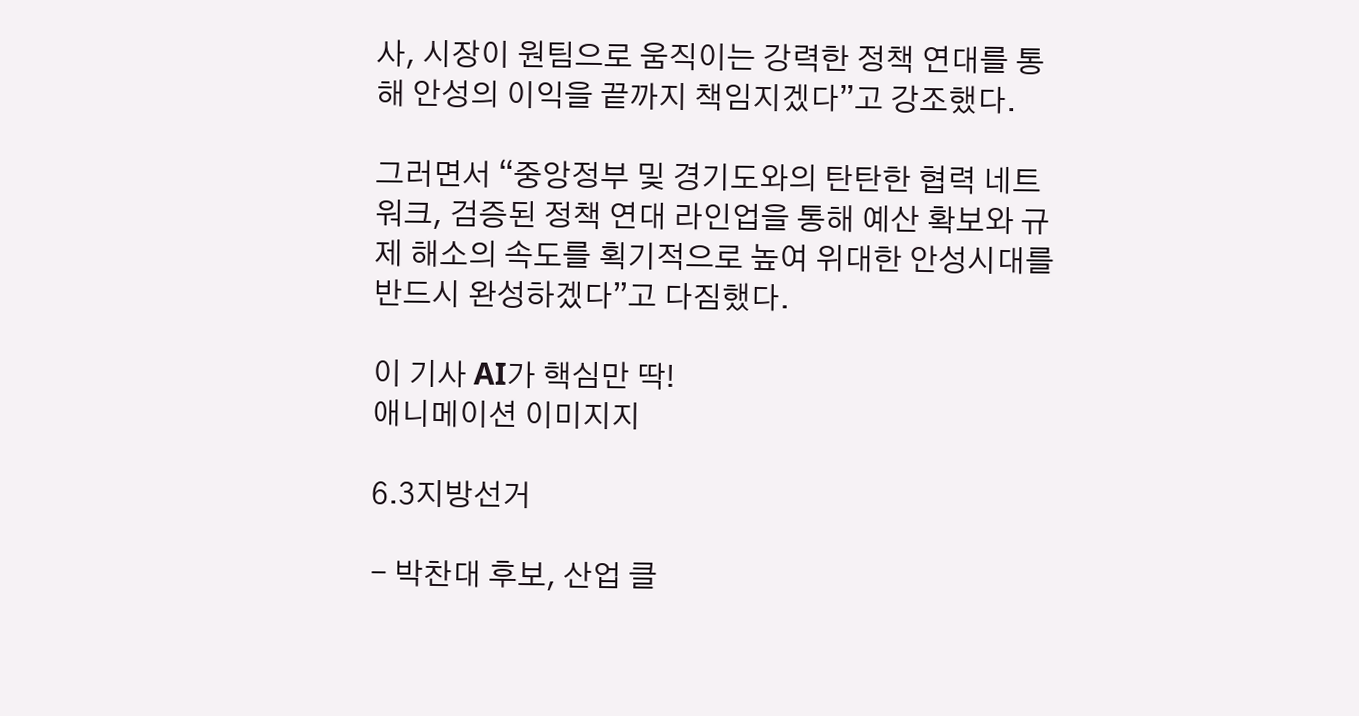사, 시장이 원팀으로 움직이는 강력한 정책 연대를 통해 안성의 이익을 끝까지 책임지겠다”고 강조했다.

그러면서 “중앙정부 및 경기도와의 탄탄한 협력 네트워크, 검증된 정책 연대 라인업을 통해 예산 확보와 규제 해소의 속도를 획기적으로 높여 위대한 안성시대를 반드시 완성하겠다”고 다짐했다.

이 기사 AI가 핵심만 딱!
애니메이션 이미지지

6.3지방선거

- 박찬대 후보, 산업 클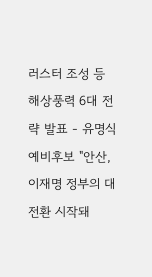러스터 조성 등 해상풍력 6대 전략 발표 - 유명식 예비후보 "안산, 이재명 정부의 대전환 시작돼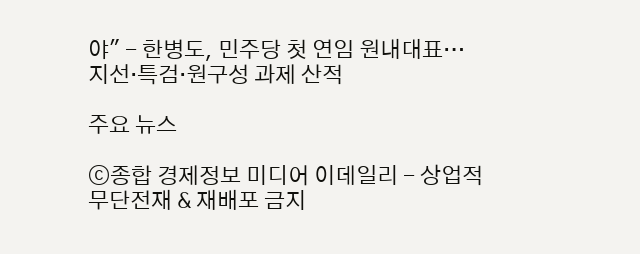야" - 한병도, 민주당 첫 연임 원내대표…지선·특검·원구성 과제 산적

주요 뉴스

ⓒ종합 경제정보 미디어 이데일리 - 상업적 무단전재 & 재배포 금지